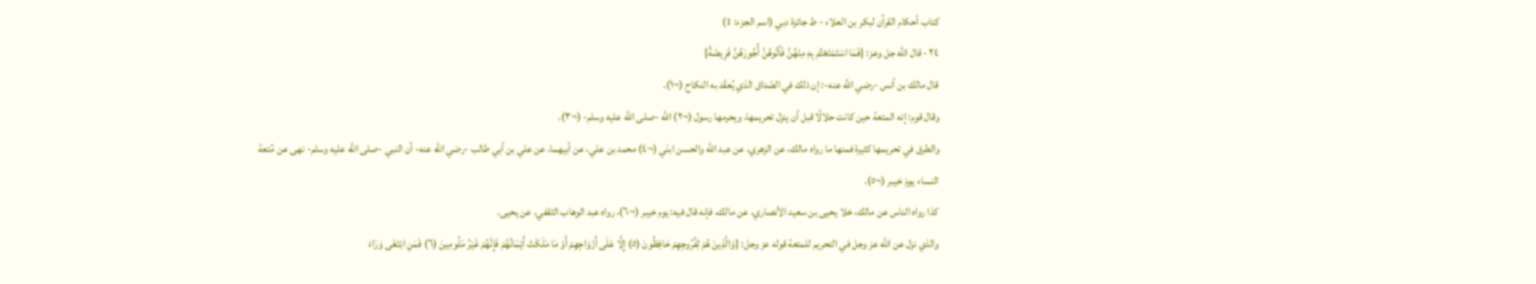كتاب أحكام القرآن لبكر بن العلاء - ط جائزة دبي (اسم الجزء: 1)
٢٤ - قال اللَّه جل وعز: {فَمَا اسْتَمْتَعْتُمْ بِهِ مِنْهُنَّ فَآتُوهُنَّ أُجُورَهُنَّ فَرِيضَةً}
قال مالك بن أنس -رضي اللَّه عنه-: إن ذلك في الصّداق الذي يُعقَد به النكاح (¬١).
وقال قوم: إنه المتعة حين كانت حلالًا قبل أن ينزل تحريمها، ويحرمها رسول (¬٢) اللَّه -صلى اللَّه عليه وسلم- (¬٣).
والطرق في تحريمها كثيرة فمنها ما رواه مالك، عن الزهري، عن عبد اللَّه والحسن ابنَي (¬٤) محمد بن علي، عن أبيهما، عن علي بن أبي طالب -رضي اللَّه عنه- أن النبي -صلى اللَّه عليه وسلم- نهى عن مُتعة النساء يومَ خيبر (¬٥).
كذا رواه الناس عن مالك، خلا يحيى بن سعيد الأنصاري، عن مالك، فإنه قال فيه: يوم خيبر (¬٦)، رواه عبد الوهاب الثقفي، عن يحيى.
والذي نزل عن اللَّه عز وجل في التحريم للمتعة قوله عز وجل: {وَالَّذِينَ هُمْ لِفُرُوجِهِمْ حَافِظُونَ (٥) إِلَّا عَلَى أَزْوَاجِهِمْ أَوْ مَا مَلَكَتْ أَيْمَانُهُمْ فَإِنَّهُمْ غَيْرُ مَلُومِينَ (٦) فَمَنِ ابْتَغَى وَرَاءَ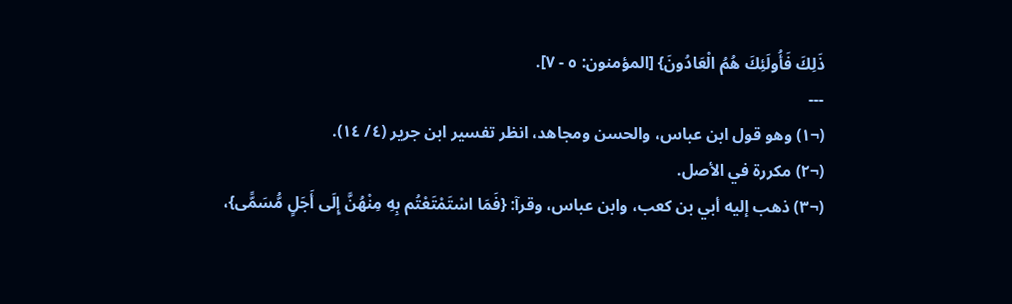ذَلِكَ فَأُولَئِكَ هُمُ الْعَادُونَ} [المؤمنون: ٥ - ٧].
---
(¬١) وهو قول ابن عباس، والحسن ومجاهد، انظر تفسير ابن جرير (٤/ ١٤).
(¬٢) مكررة في الأصل.
(¬٣) ذهب إليه أبي بن كعب، وابن عباس، وقرآ: {فَمَا اسْتَمْتَعْتُم بِهِ مِنْهُنَّ إِلَى أَجَلٍ مُّسَمًّى}،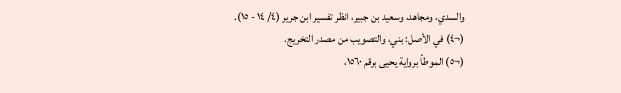والسدي، ومجاهد، وسعيد بن جبير، انظر تفسير ابن جرير (٤/ ١٤ - ١٥).
(¬٤) في الأصل: بني، والتصويب من مصدر التخريج.
(¬٥) الموطأ برواية يحيى برقم ١٥٦٠،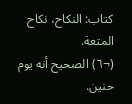كتاب: النكاح، نكاح المتعة.
(¬٦) الصحيح أنه يوم حنين.